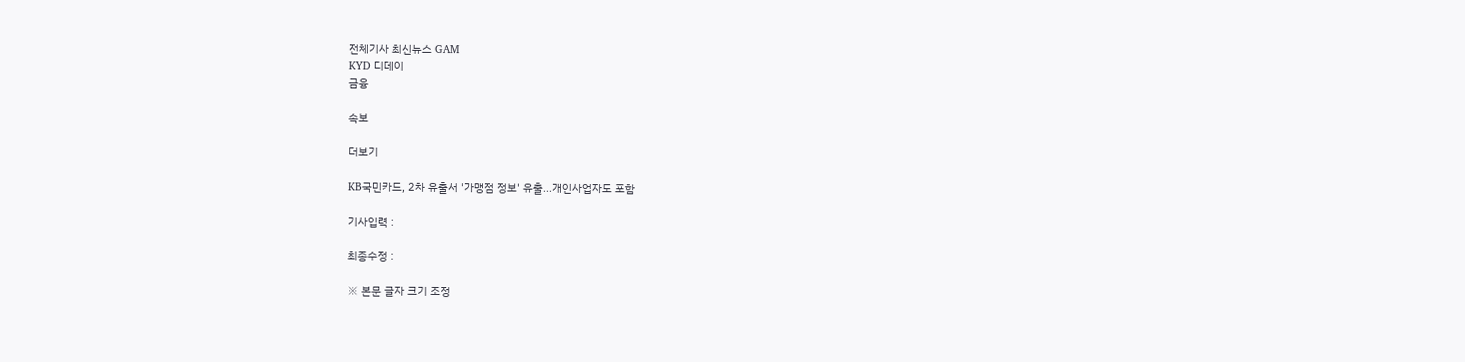전체기사 최신뉴스 GAM
KYD 디데이
금융

속보

더보기

KB국민카드, 2차 유출서 '가맹점 정보' 유출...개인사업자도 포함

기사입력 :

최종수정 :

※ 본문 글자 크기 조정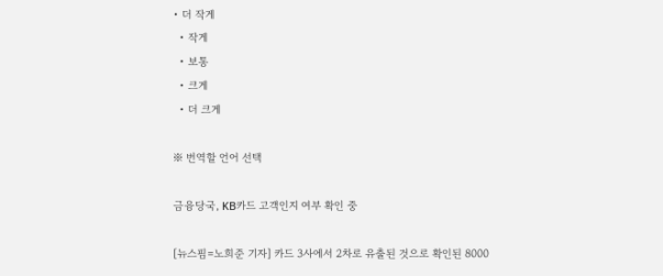• 더 작게
  • 작게
  • 보통
  • 크게
  • 더 크게

※ 번역할 언어 선택

금융당국, KB카드 고객인지 여부 확인 중

[뉴스핌=노희준 기자] 카드 3사에서 2차로 유출된 것으로 확인된 8000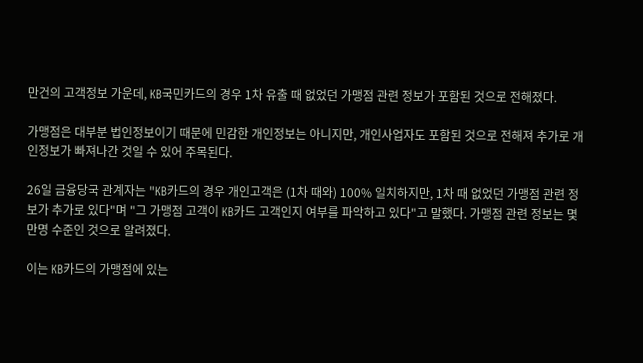만건의 고객정보 가운데, KB국민카드의 경우 1차 유출 때 없었던 가맹점 관련 정보가 포함된 것으로 전해졌다.

가맹점은 대부분 법인정보이기 때문에 민감한 개인정보는 아니지만, 개인사업자도 포함된 것으로 전해져 추가로 개인정보가 빠져나간 것일 수 있어 주목된다.

26일 금융당국 관계자는 "KB카드의 경우 개인고객은 (1차 때와) 100% 일치하지만, 1차 때 없었던 가맹점 관련 정보가 추가로 있다"며 "그 가맹점 고객이 KB카드 고객인지 여부를 파악하고 있다"고 말했다. 가맹점 관련 정보는 몇 만명 수준인 것으로 알려졌다.

이는 KB카드의 가맹점에 있는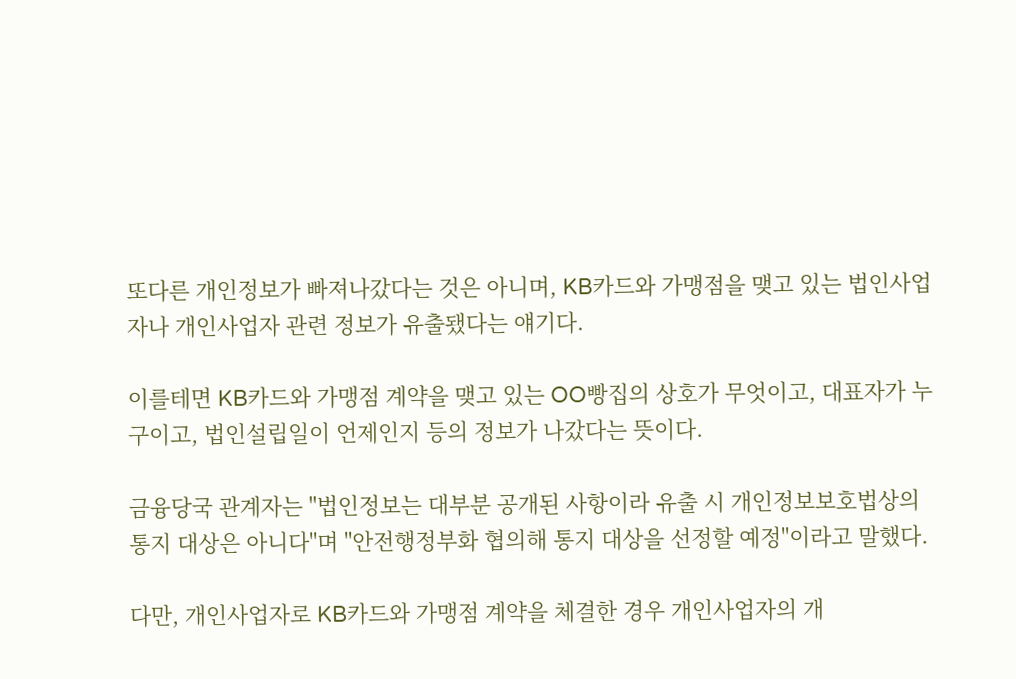또다른 개인정보가 빠져나갔다는 것은 아니며, KB카드와 가맹점을 맺고 있는 법인사업자나 개인사업자 관련 정보가 유출됐다는 얘기다.

이를테면 KB카드와 가맹점 계약을 맺고 있는 OO빵집의 상호가 무엇이고, 대표자가 누구이고, 법인설립일이 언제인지 등의 정보가 나갔다는 뜻이다.

금융당국 관계자는 "법인정보는 대부분 공개된 사항이라 유출 시 개인정보보호법상의 통지 대상은 아니다"며 "안전행정부화 협의해 통지 대상을 선정할 예정"이라고 말했다.

다만, 개인사업자로 KB카드와 가맹점 계약을 체결한 경우 개인사업자의 개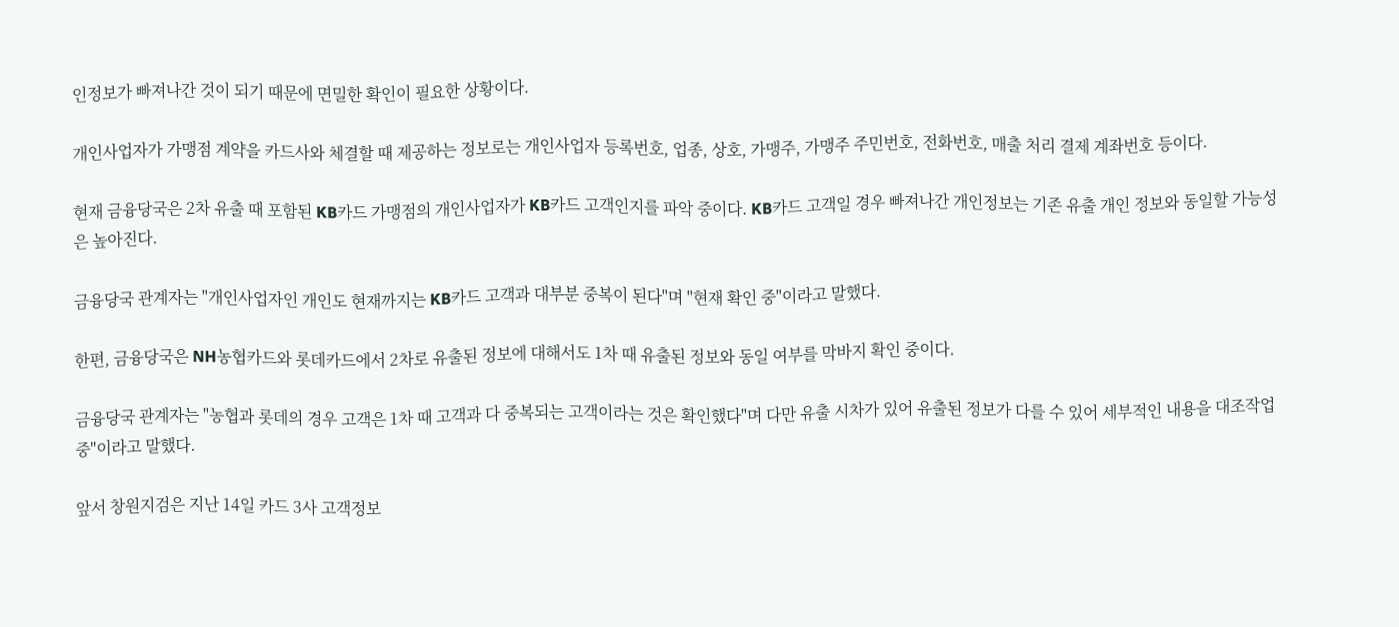인정보가 빠져나간 것이 되기 때문에 면밀한 확인이 필요한 상황이다.

개인사업자가 가맹점 계약을 카드사와 체결할 때 제공하는 정보로는 개인사업자 등록번호, 업종, 상호, 가맹주, 가맹주 주민번호, 전화번호, 매출 처리 결제 계좌번호 등이다.

현재 금융당국은 2차 유출 때 포함된 KB카드 가맹점의 개인사업자가 KB카드 고객인지를 파악 중이다. KB카드 고객일 경우 빠져나간 개인정보는 기존 유출 개인 정보와 동일할 가능성은 높아진다.

금융당국 관계자는 "개인사업자인 개인도 현재까지는 KB카드 고객과 대부분 중복이 된다"며 "현재 확인 중"이라고 말했다.

한편, 금융당국은 NH농협카드와 롯데카드에서 2차로 유출된 정보에 대해서도 1차 때 유출된 정보와 동일 여부를 막바지 확인 중이다.

금융당국 관계자는 "농협과 롯데의 경우 고객은 1차 때 고객과 다 중복되는 고객이라는 것은 확인했다"며 다만 유출 시차가 있어 유출된 정보가 다를 수 있어 세부적인 내용을 대조작업 중"이라고 말했다.

앞서 창원지검은 지난 14일 카드 3사 고객정보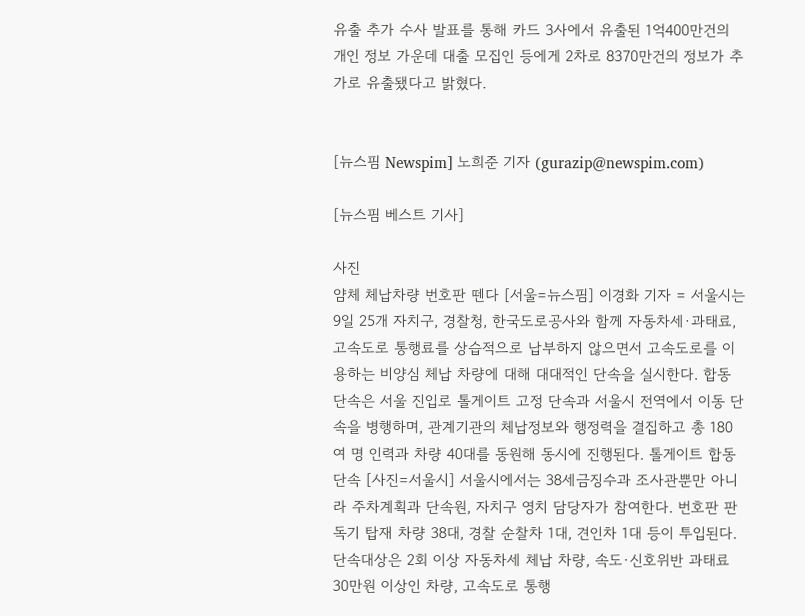유출 추가 수사 발표를 통해 카드 3사에서 유출된 1억400만건의 개인 정보 가운데 대출 모집인 등에게 2차로 8370만건의 정보가 추가로 유출됐다고 밝혔다.


[뉴스핌 Newspim] 노희준 기자 (gurazip@newspim.com)

[뉴스핌 베스트 기사]

사진
얌체 체납차량 번호판 뗀다 [서울=뉴스핌] 이경화 기자 = 서울시는 9일 25개 자치구, 경찰청, 한국도로공사와 함께 자동차세·과태료, 고속도로 통행료를 상습적으로 납부하지 않으면서 고속도로를 이용하는 비양심 체납 차량에 대해 대대적인 단속을 실시한다. 합동 단속은 서울 진입로 톨게이트 고정 단속과 서울시 전역에서 이동 단속을 병행하며, 관계기관의 체납정보와 행정력을 결집하고 총 180여 명 인력과 차량 40대를 동원해 동시에 진행된다. 톨게이트 합동단속 [사진=서울시] 서울시에서는 38세금징수과 조사관뿐만 아니라 주차계획과 단속원, 자치구 영치 담당자가 참여한다. 번호판 판독기 탑재 차량 38대, 경찰 순찰차 1대, 견인차 1대 등이 투입된다. 단속대상은 2회 이상 자동차세 체납 차량, 속도·신호위반 과태료 30만원 이상인 차량, 고속도로 통행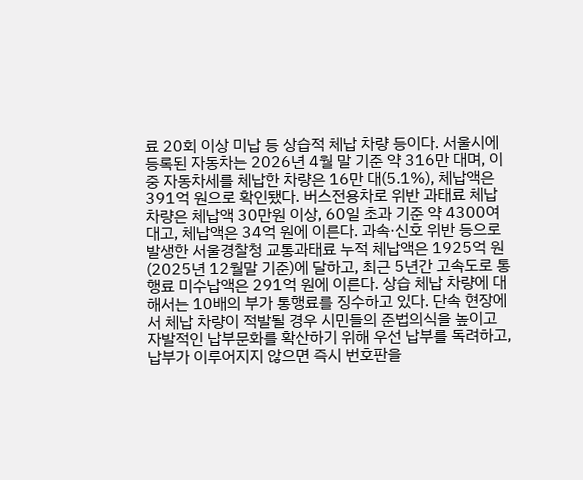료 20회 이상 미납 등 상습적 체납 차량 등이다. 서울시에 등록된 자동차는 2026년 4월 말 기준 약 316만 대며, 이중 자동차세를 체납한 차량은 16만 대(5.1%), 체납액은 391억 원으로 확인됐다. 버스전용차로 위반 과태료 체납 차량은 체납액 30만원 이상, 60일 초과 기준 약 4300여 대고, 체납액은 34억 원에 이른다. 과속·신호 위반 등으로 발생한 서울경찰청 교통과태료 누적 체납액은 1925억 원(2025년 12월말 기준)에 달하고, 최근 5년간 고속도로 통행료 미수납액은 291억 원에 이른다. 상습 체납 차량에 대해서는 10배의 부가 통행료를 징수하고 있다. 단속 현장에서 체납 차량이 적발될 경우 시민들의 준법의식을 높이고 자발적인 납부문화를 확산하기 위해 우선 납부를 독려하고, 납부가 이루어지지 않으면 즉시 번호판을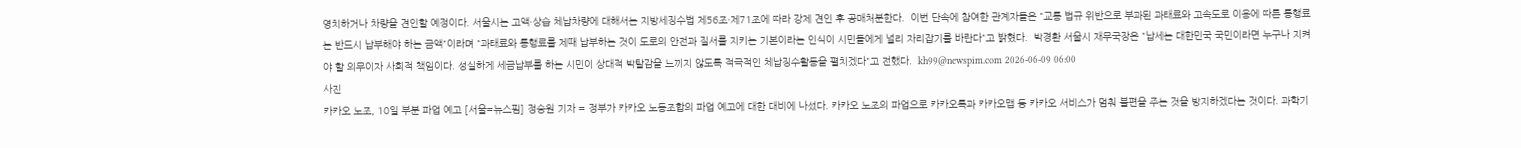영치하거나 차량을 견인할 예정이다. 서울시는 고액·상습 체납차량에 대해서는 지방세징수법 제56조·제71조에 따라 강제 견인 후 공매처분한다.  이번 단속에 참여한 관계자들은 "교통 법규 위반으로 부과된 과태료와 고속도로 이용에 따른 통행료는 반드시 납부해야 하는 금액"이라며 "과태료와 통행료를 제때 납부하는 것이 도로의 안전과 질서를 지키는 기본이라는 인식이 시민들에게 널리 자리잡기를 바란다"고 밝혔다.  박경환 서울시 재무국장은 "납세는 대한민국 국민이라면 누구나 지켜야 할 의무이자 사회적 책임이다. 성실하게 세금납부를 하는 시민이 상대적 박탈감을 느끼지 않도록 적극적인 체납징수활동을 펼치겠다"고 전했다.  kh99@newspim.com 2026-06-09 06:00
사진
카카오 노조, 10일 부분 파업 예고 [서울=뉴스핌] 정승원 기자 = 정부가 카카오 노동조합의 파업 예고에 대한 대비에 나섰다. 카카오 노조의 파업으로 카카오톡과 카카오맵 등 카카오 서비스가 멈춰 불편을 주는 것을 방지하겠다는 것이다. 과학기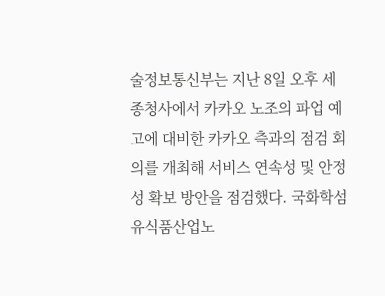술정보통신부는 지난 8일 오후 세종청사에서 카카오 노조의 파업 예고에 대비한 카카오 측과의 점검 회의를 개최해 서비스 연속성 및 안정성 확보 방안을 점검했다. 국화학섬유식품산업노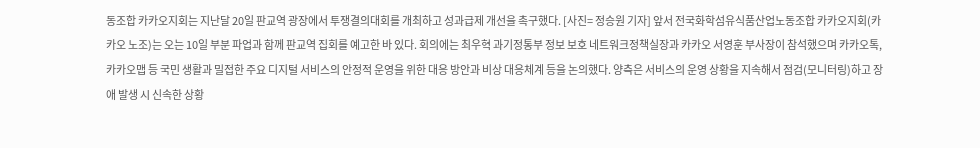동조합 카카오지회는 지난달 20일 판교역 광장에서 투쟁결의대회를 개최하고 성과급제 개선을 촉구했다. [사진= 정승원 기자] 앞서 전국화학섬유식품산업노동조합 카카오지회(카카오 노조)는 오는 10일 부분 파업과 함께 판교역 집회를 예고한 바 있다. 회의에는 최우혁 과기정통부 정보 보호 네트워크정책실장과 카카오 서영훈 부사장이 참석했으며 카카오톡, 카카오맵 등 국민 생활과 밀접한 주요 디지털 서비스의 안정적 운영을 위한 대응 방안과 비상 대응체계 등을 논의했다. 양측은 서비스의 운영 상황을 지속해서 점검(모니터링)하고 장애 발생 시 신속한 상황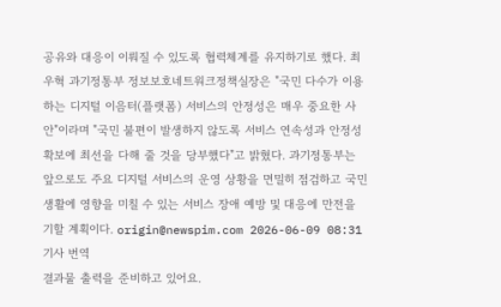공유와 대응이 이뤄질 수 있도록 협력체계를 유지하기로 했다. 최우혁 과기정통부 정보보호네트워크정책실장은 "국민 다수가 이용하는 디지털 이음터(플랫폼) 서비스의 안정성은 매우 중요한 사안"이라며 "국민 불편이 발생하지 않도록 서비스 연속성과 안정성 확보에 최선을 다해 줄 것을 당부했다"고 밝혔다. 과기정통부는 앞으로도 주요 디지털 서비스의 운영 상황을 면밀히 점검하고 국민 생활에 영향을 미칠 수 있는 서비스 장애 예방 및 대응에 만전을 기할 계획이다. origin@newspim.com 2026-06-09 08:31
기사 번역
결과물 출력을 준비하고 있어요.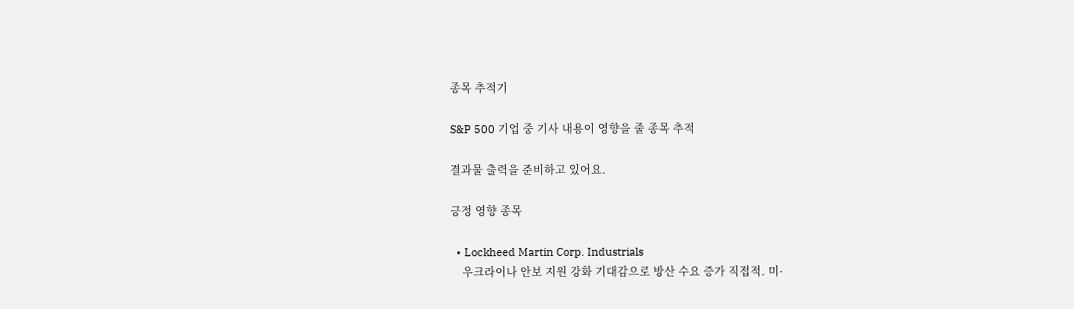종목 추적기

S&P 500 기업 중 기사 내용이 영향을 줄 종목 추적

결과물 출력을 준비하고 있어요.

긍정 영향 종목

  • Lockheed Martin Corp. Industrials
    우크라이나 안보 지원 강화 기대감으로 방산 수요 증가 직접적. 미·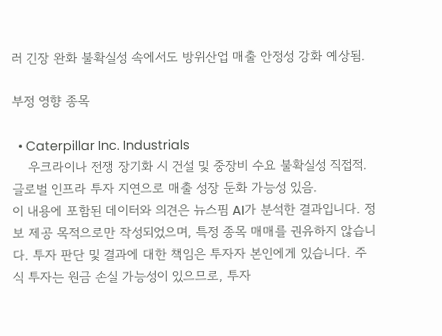러 긴장 완화 불확실성 속에서도 방위산업 매출 안정성 강화 예상됨.

부정 영향 종목

  • Caterpillar Inc. Industrials
    우크라이나 전쟁 장기화 시 건설 및 중장비 수요 불확실성 직접적. 글로벌 인프라 투자 지연으로 매출 성장 둔화 가능성 있음.
이 내용에 포함된 데이터와 의견은 뉴스핌 AI가 분석한 결과입니다. 정보 제공 목적으로만 작성되었으며, 특정 종목 매매를 권유하지 않습니다. 투자 판단 및 결과에 대한 책임은 투자자 본인에게 있습니다. 주식 투자는 원금 손실 가능성이 있으므로, 투자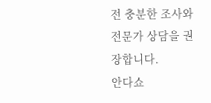전 충분한 조사와 전문가 상담을 권장합니다.
안다쇼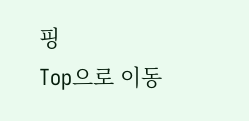핑
Top으로 이동